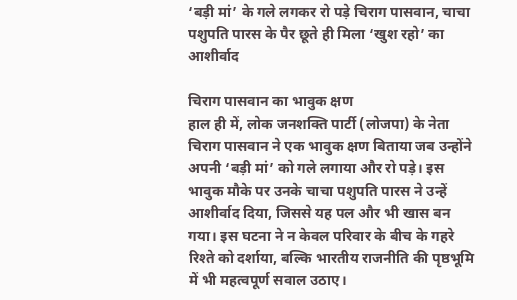‘बड़ी मां’ के गले लगकर रो पड़े चिराग पासवान, चाचा पशुपति पारस के पैर छूते ही मिला ‘खुश रहो’ का आशीर्वाद

चिराग पासवान का भावुक क्षण
हाल ही में, लोक जनशक्ति पार्टी (लोजपा) के नेता चिराग पासवान ने एक भावुक क्षण बिताया जब उन्होंने अपनी ‘बड़ी मां’ को गले लगाया और रो पड़े। इस भावुक मौके पर उनके चाचा पशुपति पारस ने उन्हें आशीर्वाद दिया, जिससे यह पल और भी खास बन गया। इस घटना ने न केवल परिवार के बीच के गहरे रिश्ते को दर्शाया, बल्कि भारतीय राजनीति की पृष्ठभूमि में भी महत्वपूर्ण सवाल उठाए।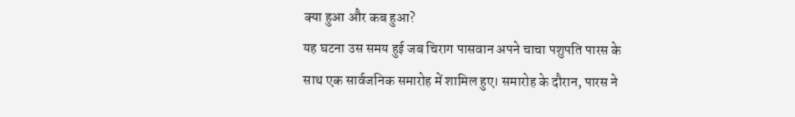क्या हुआ और कब हुआ?
यह घटना उस समय हुई जब चिराग पासवान अपने चाचा पशुपति पारस के साथ एक सार्वजनिक समारोह में शामिल हुए। समारोह के दौरान, पारस ने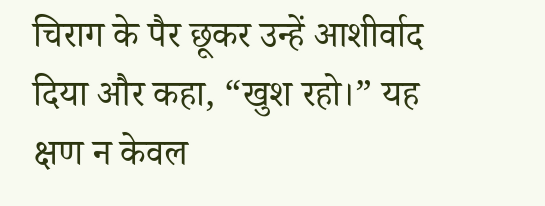चिराग के पैर छूकर उन्हें आशीर्वाद दिया और कहा, “खुश रहो।” यह क्षण न केवल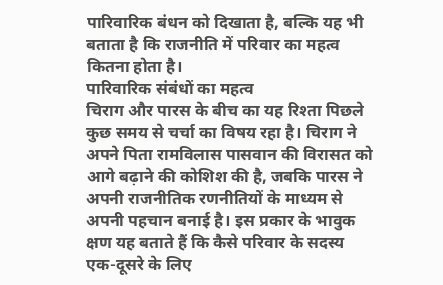पारिवारिक बंधन को दिखाता है, बल्कि यह भी बताता है कि राजनीति में परिवार का महत्व कितना होता है।
पारिवारिक संबंधों का महत्व
चिराग और पारस के बीच का यह रिश्ता पिछले कुछ समय से चर्चा का विषय रहा है। चिराग ने अपने पिता रामविलास पासवान की विरासत को आगे बढ़ाने की कोशिश की है, जबकि पारस ने अपनी राजनीतिक रणनीतियों के माध्यम से अपनी पहचान बनाई है। इस प्रकार के भावुक क्षण यह बताते हैं कि कैसे परिवार के सदस्य एक-दूसरे के लिए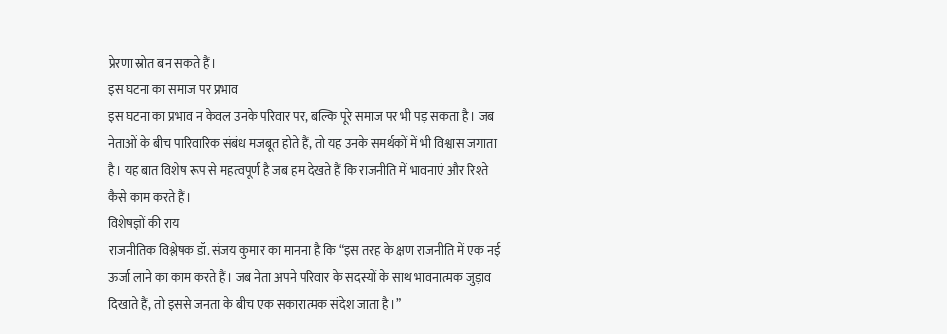प्रेरणा स्रोत बन सकते हैं।
इस घटना का समाज पर प्रभाव
इस घटना का प्रभाव न केवल उनके परिवार पर, बल्कि पूरे समाज पर भी पड़ सकता है। जब नेताओं के बीच पारिवारिक संबंध मजबूत होते हैं, तो यह उनके समर्थकों में भी विश्वास जगाता है। यह बात विशेष रूप से महत्वपूर्ण है जब हम देखते हैं कि राजनीति में भावनाएं और रिश्ते कैसे काम करते हैं।
विशेषज्ञों की राय
राजनीतिक विश्लेषक डॉ. संजय कुमार का मानना है कि “इस तरह के क्षण राजनीति में एक नई ऊर्जा लाने का काम करते हैं। जब नेता अपने परिवार के सदस्यों के साथ भावनात्मक जुड़ाव दिखाते हैं, तो इससे जनता के बीच एक सकारात्मक संदेश जाता है।”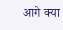आगे क्या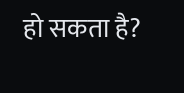हो सकता है?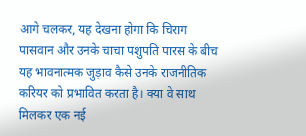आगे चलकर, यह देखना होगा कि चिराग पासवान और उनके चाचा पशुपति पारस के बीच यह भावनात्मक जुड़ाव कैसे उनके राजनीतिक करियर को प्रभावित करता है। क्या वे साथ मिलकर एक नई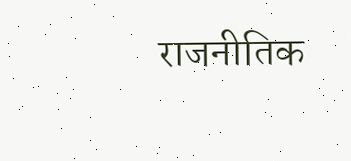राजनीतिक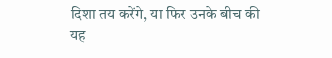दिशा तय करेंगे, या फिर उनके बीच की यह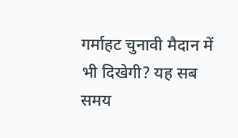गर्माहट चुनावी मैदान में भी दिखेगी? यह सब समय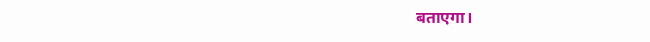बताएगा।